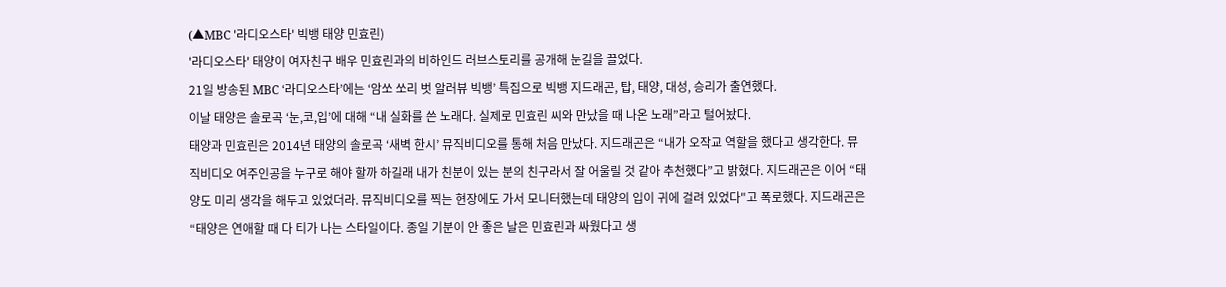(▲MBC '라디오스타' 빅뱅 태양 민효린)
'라디오스타' 태양이 여자친구 배우 민효린과의 비하인드 러브스토리를 공개해 눈길을 끌었다.
21일 방송된 MBC ‘라디오스타’에는 ‘암쏘 쏘리 벗 알러뷰 빅뱅’ 특집으로 빅뱅 지드래곤, 탑, 태양, 대성, 승리가 출연했다.
이날 태양은 솔로곡 ‘눈,코,입’에 대해 “내 실화를 쓴 노래다. 실제로 민효린 씨와 만났을 때 나온 노래”라고 털어놨다.
태양과 민효린은 2014년 태양의 솔로곡 ‘새벽 한시’ 뮤직비디오를 통해 처음 만났다. 지드래곤은 “내가 오작교 역할을 했다고 생각한다. 뮤직비디오 여주인공을 누구로 해야 할까 하길래 내가 친분이 있는 분의 친구라서 잘 어울릴 것 같아 추천했다”고 밝혔다. 지드래곤은 이어 “태양도 미리 생각을 해두고 있었더라. 뮤직비디오를 찍는 현장에도 가서 모니터했는데 태양의 입이 귀에 걸려 있었다"고 폭로했다. 지드래곤은 “태양은 연애할 때 다 티가 나는 스타일이다. 종일 기분이 안 좋은 날은 민효린과 싸웠다고 생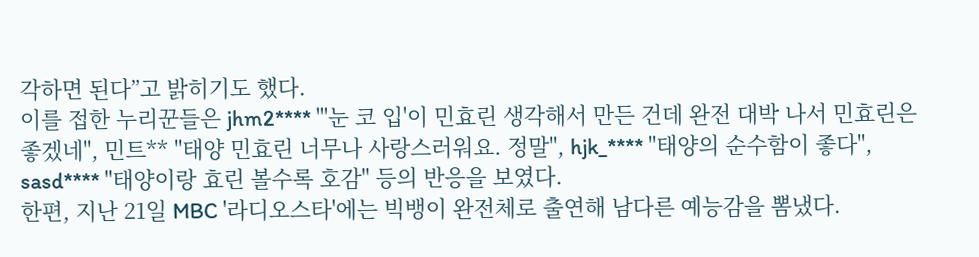각하면 된다”고 밝히기도 했다.
이를 접한 누리꾼들은 jhm2**** "'눈 코 입'이 민효린 생각해서 만든 건데 완전 대박 나서 민효린은 좋겠네", 민트** "태양 민효린 너무나 사랑스러워요. 정말", hjk_**** "태양의 순수함이 좋다", sasd**** "태양이랑 효린 볼수록 호감" 등의 반응을 보였다.
한편, 지난 21일 MBC '라디오스타'에는 빅뱅이 완전체로 출연해 남다른 예능감을 뽐냈다.